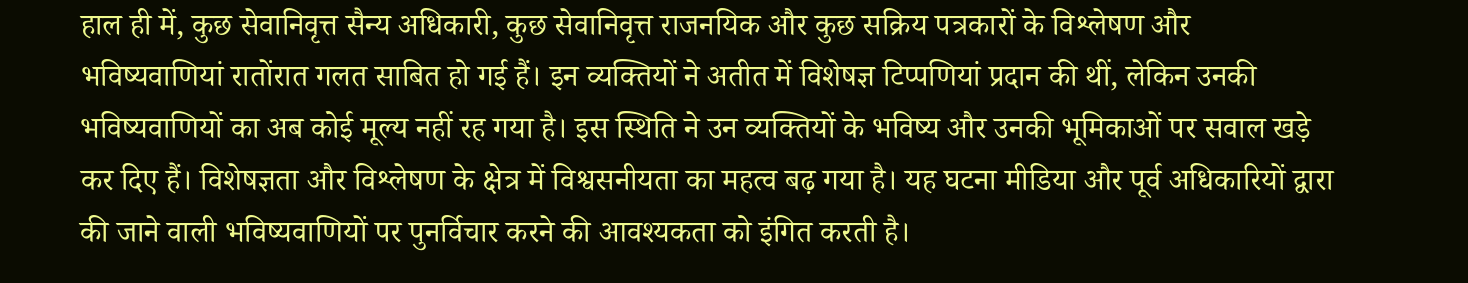हाल ही में, कुछ सेवानिवृत्त सैन्य अधिकारी, कुछ सेवानिवृत्त राजनयिक और कुछ सक्रिय पत्रकारों के विश्लेषण और भविष्यवाणियां रातोंरात गलत साबित हो गई हैं। इन व्यक्तियों ने अतीत में विशेषज्ञ टिप्पणियां प्रदान की थीं, लेकिन उनकी भविष्यवाणियों का अब कोई मूल्य नहीं रह गया है। इस स्थिति ने उन व्यक्तियों के भविष्य और उनकी भूमिकाओं पर सवाल खड़े कर दिए हैं। विशेषज्ञता और विश्लेषण के क्षेत्र में विश्वसनीयता का महत्व बढ़ गया है। यह घटना मीडिया और पूर्व अधिकारियों द्वारा की जाने वाली भविष्यवाणियों पर पुनर्विचार करने की आवश्यकता को इंगित करती है।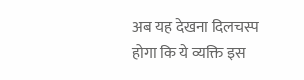अब यह देखना दिलचस्प होगा कि ये व्यक्ति इस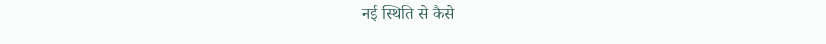नई स्थिति से कैसे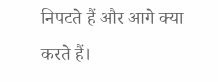निपटते हैं और आगे क्या करते हैं।